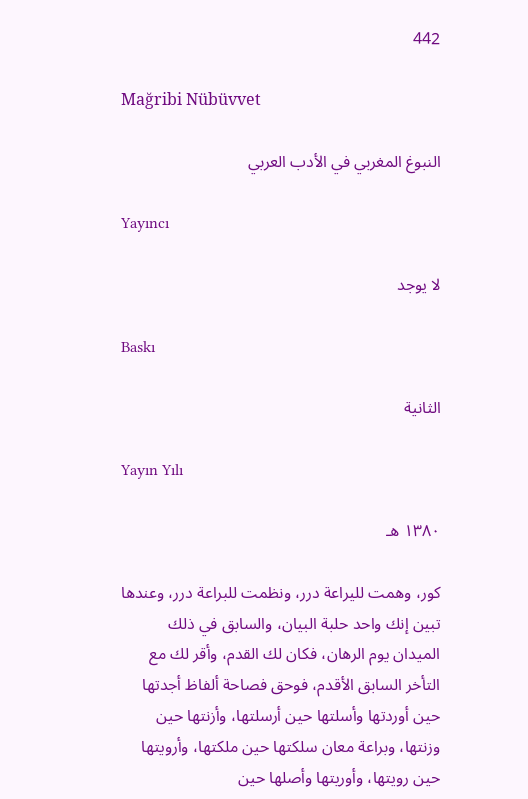442

Mağribi Nübüvvet

النبوغ المغربي في الأدب العربي

Yayıncı

لا يوجد

Baskı

الثانية

Yayın Yılı

١٣٨٠ هـ

كور، وهمت لليراعة درر، ونظمت للبراعة درر، وعندها تبين إنك واحد حلبة البيان، والسابق في ذلك الميدان يوم الرهان، فكان لك القدم، وأقر لك مع التأخر السابق الأقدم، فوحق فصاحة ألفاظ أجدتها حين أوردتها وأسلتها حين أرسلتها، وأزنتها حين وزنتها، وبراعة معان سلكتها حين ملكتها، وأرويتها حين رويتها، وأوريتها وأصلها حين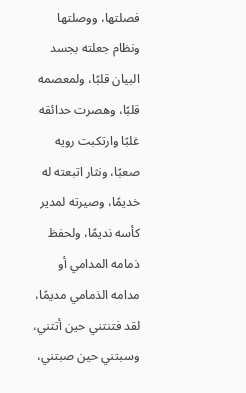فصلتها، ووصلتها ونظام جعلته بجسد البيان قلبًا، ولمعصمه قلبًا، وهصرت حدائقه غلبًا وارتكبت رويه صعبًا، ونثار اتبعته له خديمًا، وصيرته لمدير كأسه نديمًا، ولحفظ ذمامه المدامي أو مدامه الذمامي مديمًا، لقد فتنتني حين أتتني، وسبتني حين صبتني،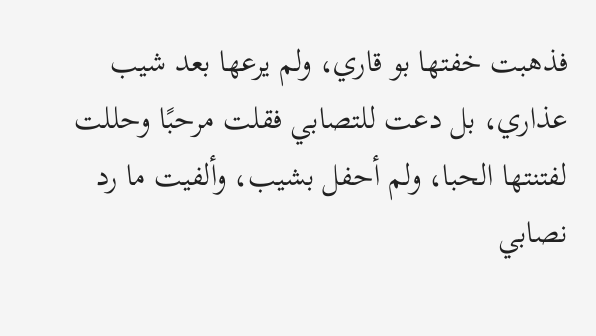فذهبت خفتها بو قاري، ولم يرعها بعد شيب عذاري، بل دعت للتصابي فقلت مرحبًا وحللت لفتنتها الحبا، ولم أحفل بشيب، وألفيت ما رد نصابي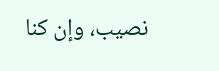نصيب، وإن كنا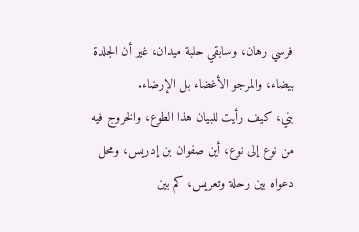فرسي رهان، وسابقي حلبة ميدان، غير أن الجلدة بيضاء، والمرجو الأغضاء بل الإرضاء.
بني، كيف رأيت للبيان هذا الطوع، والخروج فيه من نوع إلى نوع، أين صفوان بن إدريس، ومحل دعواه بين رحلة وتعريس، كم بين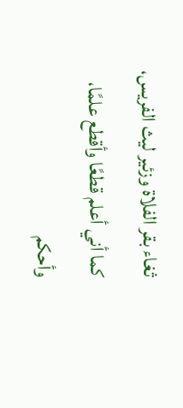ثغاء بقر الفلاة وزئير ليث الفريس، كما أني أعلم قطعًا وأقطع علمًا، وأحكم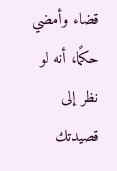قضاء وأمضي حكمًا، أنه لو نظر إلى قصيدتك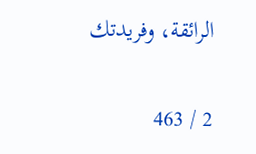الرائقة، وفريدتك

2 / 463